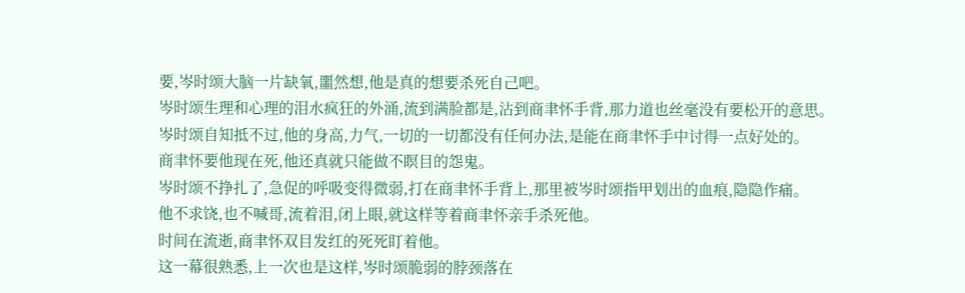要,岑时颂大脑一片缺氧,噩然想,他是真的想要杀死自己吧。
岑时颂生理和心理的泪水疯狂的外涌,流到满脸都是,沾到商聿怀手背,那力道也丝毫没有要松开的意思。
岑时颂自知抵不过,他的身高,力气,一切的一切都没有任何办法,是能在商聿怀手中讨得一点好处的。
商聿怀要他现在死,他还真就只能做不瞑目的怨鬼。
岑时颂不挣扎了,急促的呼吸变得微弱,打在商聿怀手背上,那里被岑时颂指甲划出的血痕,隐隐作痛。
他不求饶,也不喊哥,流着泪,闭上眼,就这样等着商聿怀亲手杀死他。
时间在流逝,商聿怀双目发红的死死盯着他。
这一幕很熟悉,上一次也是这样,岑时颂脆弱的脖颈落在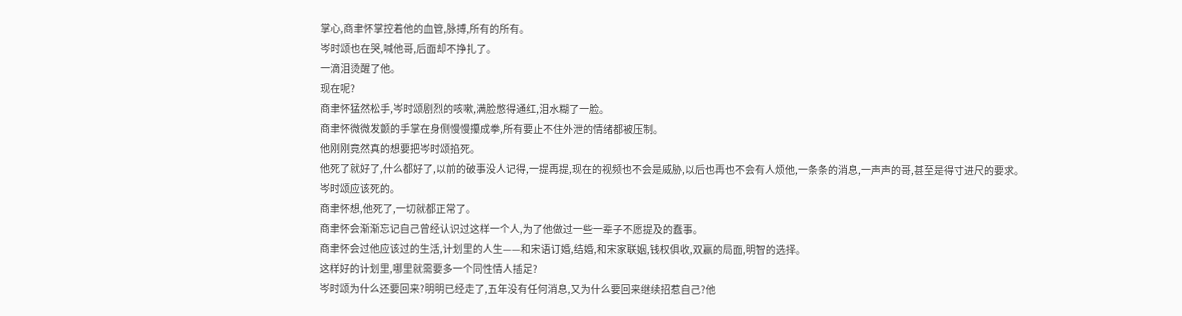掌心,商聿怀掌控着他的血管,脉搏,所有的所有。
岑时颂也在哭,喊他哥,后面却不挣扎了。
一滴泪烫醒了他。
现在呢?
商聿怀猛然松手,岑时颂剧烈的咳嗽,满脸憋得通红,泪水糊了一脸。
商聿怀微微发颤的手掌在身侧慢慢攥成拳,所有要止不住外泄的情绪都被压制。
他刚刚竟然真的想要把岑时颂掐死。
他死了就好了,什么都好了,以前的破事没人记得,一提再提,现在的视频也不会是威胁,以后也再也不会有人烦他,一条条的消息,一声声的哥,甚至是得寸进尺的要求。
岑时颂应该死的。
商聿怀想,他死了,一切就都正常了。
商聿怀会渐渐忘记自己曾经认识过这样一个人,为了他做过一些一辈子不愿提及的蠢事。
商聿怀会过他应该过的生活,计划里的人生——和宋语订婚,结婚,和宋家联姻,钱权俱收,双赢的局面,明智的选择。
这样好的计划里,哪里就需要多一个同性情人插足?
岑时颂为什么还要回来?明明已经走了,五年没有任何消息,又为什么要回来继续招惹自己?他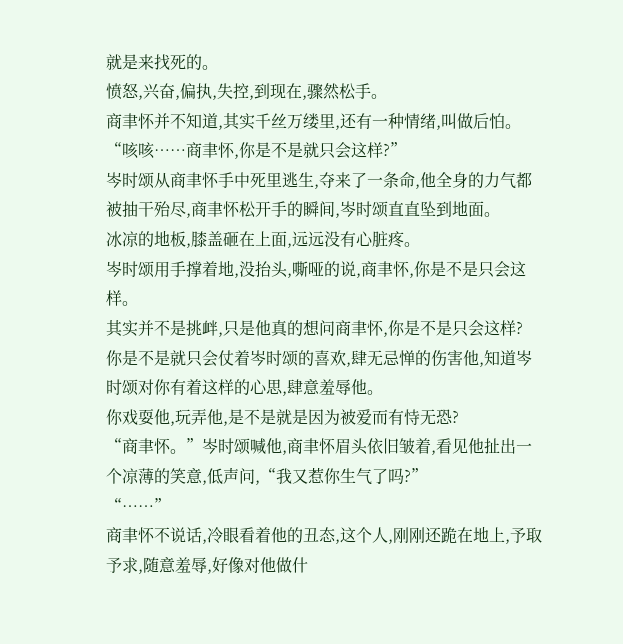就是来找死的。
愤怒,兴奋,偏执,失控,到现在,骤然松手。
商聿怀并不知道,其实千丝万缕里,还有一种情绪,叫做后怕。
“咳咳……商聿怀,你是不是就只会这样?”
岑时颂从商聿怀手中死里逃生,夺来了一条命,他全身的力气都被抽干殆尽,商聿怀松开手的瞬间,岑时颂直直坠到地面。
冰凉的地板,膝盖砸在上面,远远没有心脏疼。
岑时颂用手撑着地,没抬头,嘶哑的说,商聿怀,你是不是只会这样。
其实并不是挑衅,只是他真的想问商聿怀,你是不是只会这样?
你是不是就只会仗着岑时颂的喜欢,肆无忌惮的伤害他,知道岑时颂对你有着这样的心思,肆意羞辱他。
你戏耍他,玩弄他,是不是就是因为被爱而有恃无恐?
“商聿怀。”岑时颂喊他,商聿怀眉头依旧皱着,看见他扯出一个凉薄的笑意,低声问,“我又惹你生气了吗?”
“……”
商聿怀不说话,冷眼看着他的丑态,这个人,刚刚还跪在地上,予取予求,随意羞辱,好像对他做什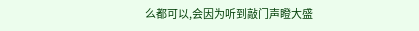么都可以,会因为听到敲门声瞪大盛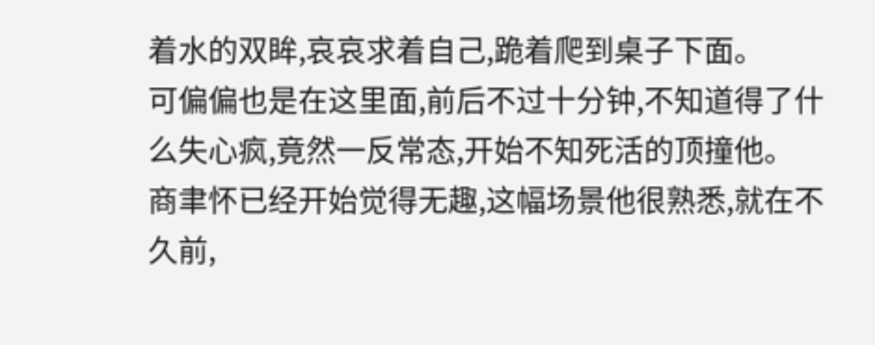着水的双眸,哀哀求着自己,跪着爬到桌子下面。
可偏偏也是在这里面,前后不过十分钟,不知道得了什么失心疯,竟然一反常态,开始不知死活的顶撞他。
商聿怀已经开始觉得无趣,这幅场景他很熟悉,就在不久前,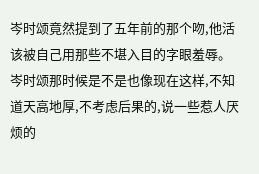岑时颂竟然提到了五年前的那个吻,他活该被自己用那些不堪入目的字眼羞辱。
岑时颂那时候是不是也像现在这样,不知道天高地厚,不考虑后果的,说一些惹人厌烦的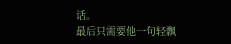话。
最后只需要他一句轻飘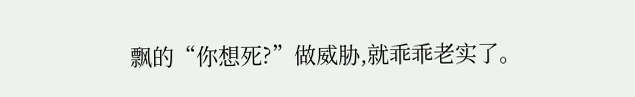飘的“你想死?”做威胁,就乖乖老实了。